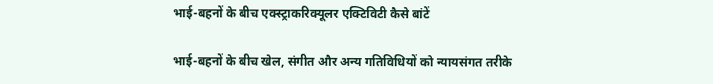भाई-बहनों के बीच एक्स्ट्राकरिक्यूलर एक्टिविटी कैसे बांटें

भाई-बहनों के बीच खेल, संगीत और अन्य गतिविधियों को न्यायसंगत तरीके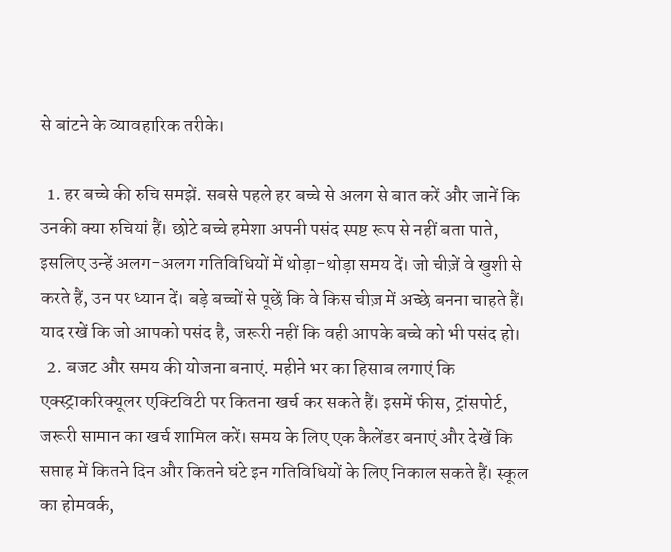से बांटने के व्यावहारिक तरीके।

  1. हर बच्चे की रुचि समझें. सबसे पहले हर बच्चे से अलग से बात करें और जानें कि उनकी क्या रुचियां हैं। छोटे बच्चे हमेशा अपनी पसंद स्पष्ट रूप से नहीं बता पाते, इसलिए उन्हें अलग-अलग गतिविधियों में थोड़ा-थोड़ा समय दें। जो चीज़ें वे खुशी से करते हैं, उन पर ध्यान दें। बड़े बच्चों से पूछें कि वे किस चीज़ में अच्छे बनना चाहते हैं। याद रखें कि जो आपको पसंद है, जरूरी नहीं कि वही आपके बच्चे को भी पसंद हो।
  2. बजट और समय की योजना बनाएं. महीने भर का हिसाब लगाएं कि एक्स्ट्राकरिक्यूलर एक्टिविटी पर कितना खर्च कर सकते हैं। इसमें फीस, ट्रांसपोर्ट, जरूरी सामान का खर्च शामिल करें। समय के लिए एक कैलेंडर बनाएं और देखें कि सप्ताह में कितने दिन और कितने घंटे इन गतिविधियों के लिए निकाल सकते हैं। स्कूल का होमवर्क,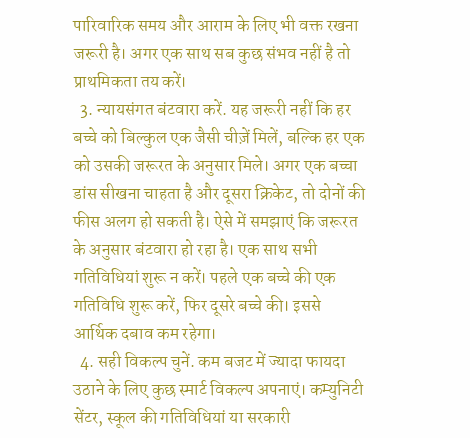पारिवारिक समय और आराम के लिए भी वक्त रखना जरूरी है। अगर एक साथ सब कुछ संभव नहीं है तो प्राथमिकता तय करें।
  3. न्यायसंगत बंटवारा करें. यह जरूरी नहीं कि हर बच्चे को बिल्कुल एक जैसी चीज़ें मिलें, बल्कि हर एक को उसकी जरूरत के अनुसार मिले। अगर एक बच्चा डांस सीखना चाहता है और दूसरा क्रिकेट, तो दोनों की फीस अलग हो सकती है। ऐसे में समझाएं कि जरूरत के अनुसार बंटवारा हो रहा है। एक साथ सभी गतिविधियां शुरू न करें। पहले एक बच्चे की एक गतिविधि शुरू करें, फिर दूसरे बच्चे की। इससे आर्थिक दबाव कम रहेगा।
  4. सही विकल्प चुनें. कम बजट में ज्यादा फायदा उठाने के लिए कुछ स्मार्ट विकल्प अपनाएं। कम्युनिटी सेंटर, स्कूल की गतिविधियां या सरकारी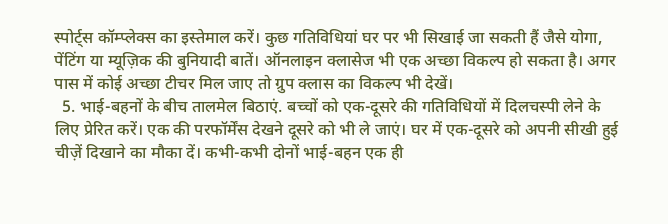स्पोर्ट्स कॉम्प्लेक्स का इस्तेमाल करें। कुछ गतिविधियां घर पर भी सिखाई जा सकती हैं जैसे योगा, पेंटिंग या म्यूज़िक की बुनियादी बातें। ऑनलाइन क्लासेज भी एक अच्छा विकल्प हो सकता है। अगर पास में कोई अच्छा टीचर मिल जाए तो ग्रुप क्लास का विकल्प भी देखें।
  5. भाई-बहनों के बीच तालमेल बिठाएं. बच्चों को एक-दूसरे की गतिविधियों में दिलचस्पी लेने के लिए प्रेरित करें। एक की परफॉर्मेंस देखने दूसरे को भी ले जाएं। घर में एक-दूसरे को अपनी सीखी हुई चीज़ें दिखाने का मौका दें। कभी-कभी दोनों भाई-बहन एक ही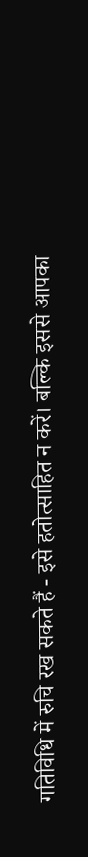गतिविधि में रुचि रख सकते हैं - इसे हतोत्साहित न करें। बल्कि इससे आपका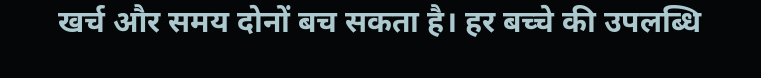खर्च और समय दोनों बच सकता है। हर बच्चे की उपलब्धि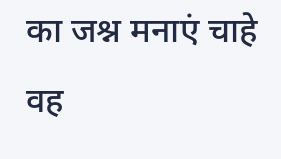का जश्न मनाएं चाहे वह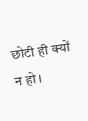छोटी ही क्यों न हो।